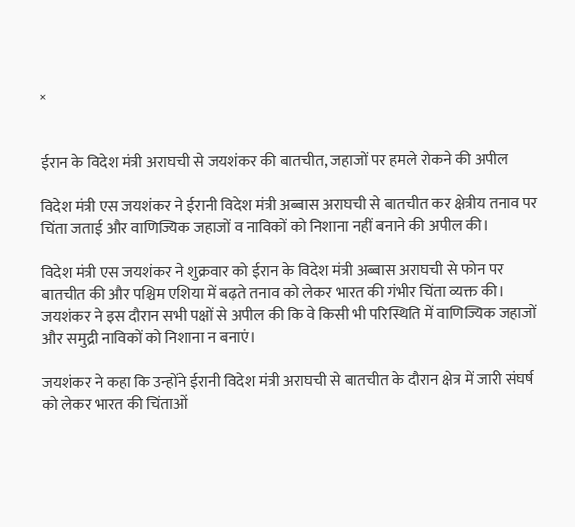×


ईरान के विदेश मंत्री अराघची से जयशंकर की बातचीत, जहाजों पर हमले रोकने की अपील

विदेश मंत्री एस जयशंकर ने ईरानी विदेश मंत्री अब्बास अराघची से बातचीत कर क्षेत्रीय तनाव पर चिंता जताई और वाणिज्यिक जहाजों व नाविकों को निशाना नहीं बनाने की अपील की।

विदेश मंत्री एस जयशंकर ने शुक्रवार को ईरान के विदेश मंत्री अब्बास अराघची से फोन पर बातचीत की और पश्चिम एशिया में बढ़ते तनाव को लेकर भारत की गंभीर चिंता व्यक्त की। जयशंकर ने इस दौरान सभी पक्षों से अपील की कि वे किसी भी परिस्थिति में वाणिज्यिक जहाजों और समुद्री नाविकों को निशाना न बनाएं।

जयशंकर ने कहा कि उन्होंने ईरानी विदेश मंत्री अराघची से बातचीत के दौरान क्षेत्र में जारी संघर्ष को लेकर भारत की चिंताओं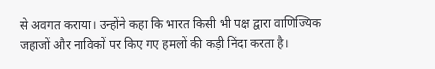से अवगत कराया। उन्होंने कहा कि भारत किसी भी पक्ष द्वारा वाणिज्यिक जहाजों और नाविकों पर किए गए हमलों की कड़ी निंदा करता है।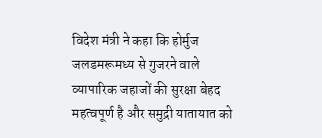विदेश मंत्री ने कहा कि होर्मुज जलडमरूमध्य से गुजरने वाले व्यापारिक जहाजों की सुरक्षा बेहद महत्वपूर्ण है और समुद्री यातायात को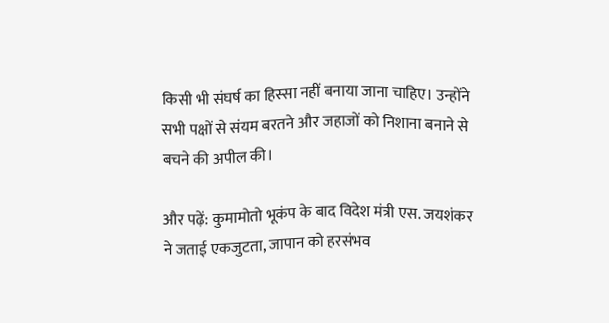किसी भी संघर्ष का हिस्सा नहीं बनाया जाना चाहिए। उन्होंने सभी पक्षों से संयम बरतने और जहाजों को निशाना बनाने से बचने की अपील की।

और पढ़ें: कुमामोतो भूकंप के बाद विदेश मंत्री एस. जयशंकर ने जताई एकजुटता, जापान को हरसंभव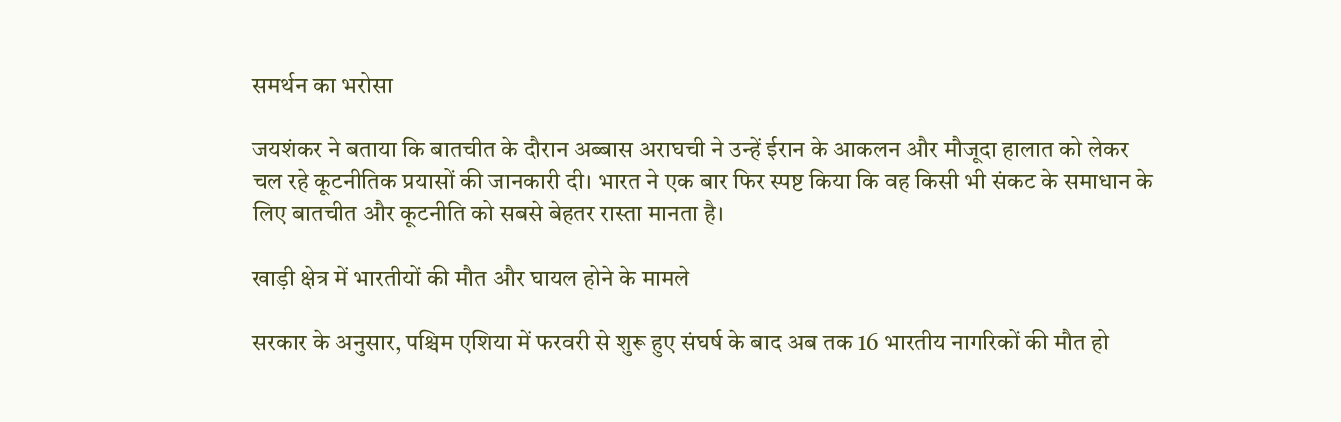समर्थन का भरोसा

जयशंकर ने बताया कि बातचीत के दौरान अब्बास अराघची ने उन्हें ईरान के आकलन और मौजूदा हालात को लेकर चल रहे कूटनीतिक प्रयासों की जानकारी दी। भारत ने एक बार फिर स्पष्ट किया कि वह किसी भी संकट के समाधान के लिए बातचीत और कूटनीति को सबसे बेहतर रास्ता मानता है।

खाड़ी क्षेत्र में भारतीयों की मौत और घायल होने के मामले

सरकार के अनुसार, पश्चिम एशिया में फरवरी से शुरू हुए संघर्ष के बाद अब तक 16 भारतीय नागरिकों की मौत हो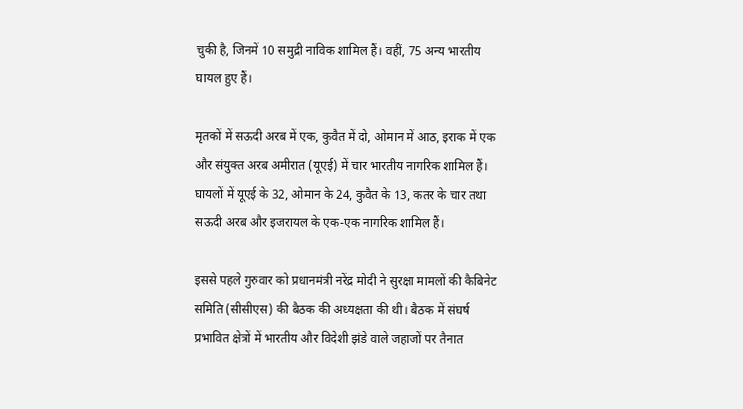चुकी है, जिनमें 10 समुद्री नाविक शामिल हैं। वहीं, 75 अन्य भारतीय घायल हुए हैं।

मृतकों में सऊदी अरब में एक, कुवैत में दो, ओमान में आठ, इराक में एक और संयुक्त अरब अमीरात (यूएई) में चार भारतीय नागरिक शामिल हैं। घायलों में यूएई के 32, ओमान के 24, कुवैत के 13, कतर के चार तथा सऊदी अरब और इजरायल के एक-एक नागरिक शामिल हैं।

इससे पहले गुरुवार को प्रधानमंत्री नरेंद्र मोदी ने सुरक्षा मामलों की कैबिनेट समिति (सीसीएस) की बैठक की अध्यक्षता की थी। बैठक में संघर्ष प्रभावित क्षेत्रों में भारतीय और विदेशी झंडे वाले जहाजों पर तैनात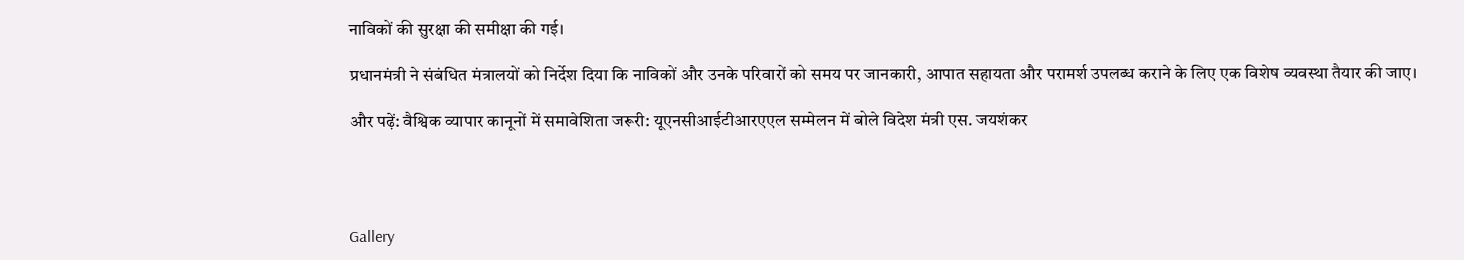नाविकों की सुरक्षा की समीक्षा की गई।

प्रधानमंत्री ने संबंधित मंत्रालयों को निर्देश दिया कि नाविकों और उनके परिवारों को समय पर जानकारी, आपात सहायता और परामर्श उपलब्ध कराने के लिए एक विशेष व्यवस्था तैयार की जाए।

और पढ़ें: वैश्विक व्यापार कानूनों में समावेशिता जरूरी: यूएनसीआईटीआरएएल सम्मेलन में बोले विदेश मंत्री एस. जयशंकर




Gallery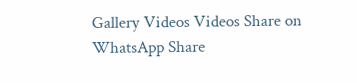Gallery Videos Videos Share on WhatsApp Share